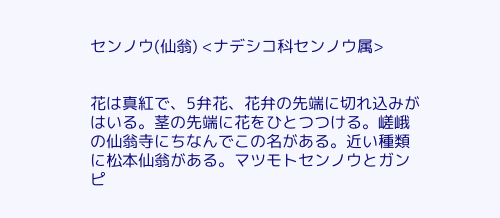センノウ(仙翁) <ナデシコ科センノウ属>


花は真紅で、5弁花、花弁の先端に切れ込みがはいる。茎の先端に花をひとつつける。嵯峨の仙翁寺にちなんでこの名がある。近い種類に松本仙翁がある。マツモトセンノウとガンピ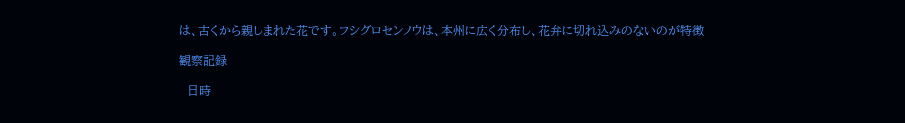は、古くから親しまれた花です。フシグロセンノウは、本州に広く分布し、花弁に切れ込みのないのが特徴

観察記録

  日時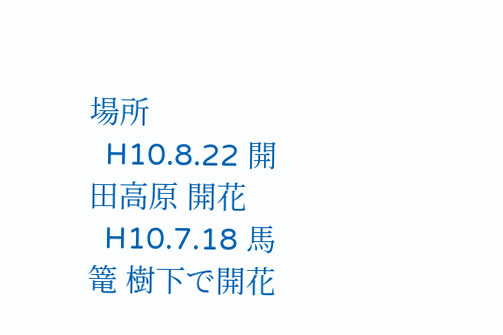場所
  H10.8.22 開田高原 開花
  H10.7.18 馬篭 樹下で開花